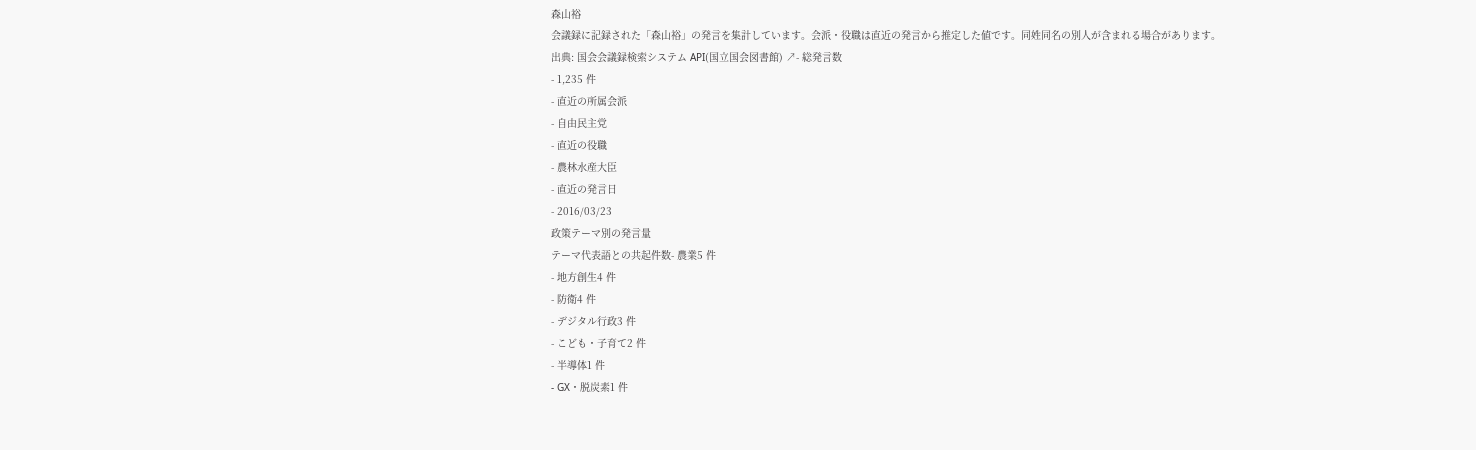森山裕
会議録に記録された「森山裕」の発言を集計しています。会派・役職は直近の発言から推定した値です。同姓同名の別人が含まれる場合があります。
出典: 国会会議録検索システム API(国立国会図書館) ↗- 総発言数
- 1,235 件
- 直近の所属会派
- 自由民主党
- 直近の役職
- 農林水産大臣
- 直近の発言日
- 2016/03/23
政策テーマ別の発言量
テーマ代表語との共起件数- 農業5 件
- 地方創生4 件
- 防衛4 件
- デジタル行政3 件
- こども・子育て2 件
- 半導体1 件
- GX・脱炭素1 件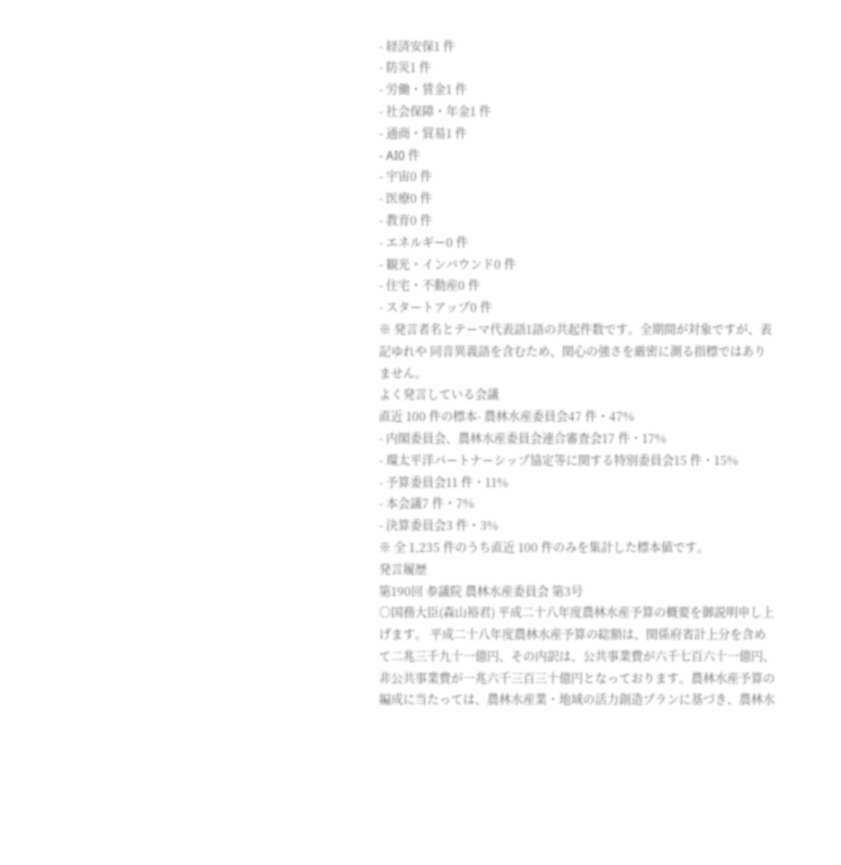- 経済安保1 件
- 防災1 件
- 労働・賃金1 件
- 社会保障・年金1 件
- 通商・貿易1 件
- AI0 件
- 宇宙0 件
- 医療0 件
- 教育0 件
- エネルギー0 件
- 観光・インバウンド0 件
- 住宅・不動産0 件
- スタートアップ0 件
※ 発言者名とテーマ代表語1語の共起件数です。全期間が対象ですが、表記ゆれや 同音異義語を含むため、関心の強さを厳密に測る指標ではありません。
よく発言している会議
直近 100 件の標本- 農林水産委員会47 件・47%
- 内閣委員会、農林水産委員会連合審査会17 件・17%
- 環太平洋パートナーシップ協定等に関する特別委員会15 件・15%
- 予算委員会11 件・11%
- 本会議7 件・7%
- 決算委員会3 件・3%
※ 全 1,235 件のうち直近 100 件のみを集計した標本値です。
発言履歴
第190回 参議院 農林水産委員会 第3号
○国務大臣(森山裕君) 平成二十八年度農林水産予算の概要を御説明申し上げます。 平成二十八年度農林水産予算の総額は、関係府省計上分を含めて二兆三千九十一億円、その内訳は、公共事業費が六千七百六十一億円、非公共事業費が一兆六千三百三十億円となっております。農林水産予算の編成に当たっては、農林水産業・地域の活力創造プランに基づき、農林水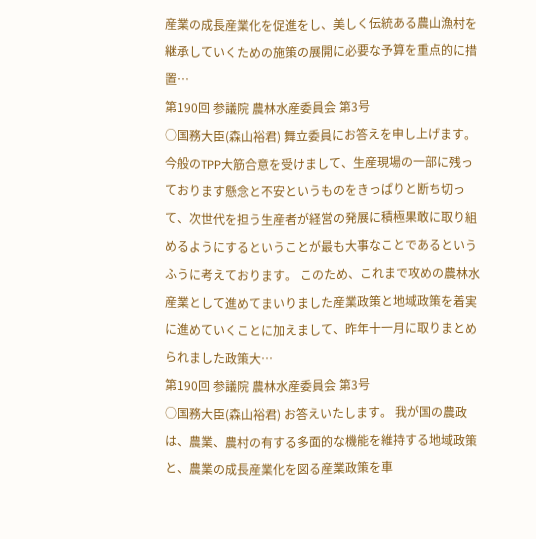産業の成長産業化を促進をし、美しく伝統ある農山漁村を継承していくための施策の展開に必要な予算を重点的に措置…
第190回 参議院 農林水産委員会 第3号
○国務大臣(森山裕君) 舞立委員にお答えを申し上げます。 今般のTPP大筋合意を受けまして、生産現場の一部に残っております懸念と不安というものをきっぱりと断ち切って、次世代を担う生産者が経営の発展に積極果敢に取り組めるようにするということが最も大事なことであるというふうに考えております。 このため、これまで攻めの農林水産業として進めてまいりました産業政策と地域政策を着実に進めていくことに加えまして、昨年十一月に取りまとめられました政策大…
第190回 参議院 農林水産委員会 第3号
○国務大臣(森山裕君) お答えいたします。 我が国の農政は、農業、農村の有する多面的な機能を維持する地域政策と、農業の成長産業化を図る産業政策を車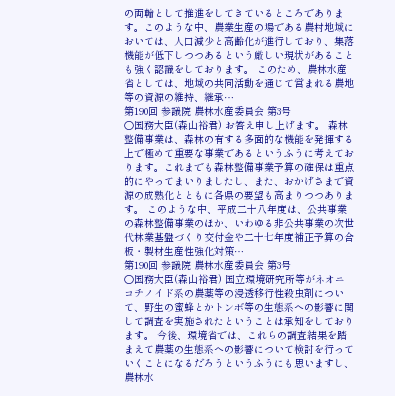の両輪として推進をしてきているところであります。このような中、農業生産の場である農村地域においては、人口減少と高齢化が進行しており、集落機能が低下しつつあるという厳しい現状があることも強く認識をしております。 このため、農林水産省としては、地域の共同活動を通じて営まれる農地等の資源の維持、継承…
第190回 参議院 農林水産委員会 第3号
○国務大臣(森山裕君) お答え申し上げます。 森林整備事業は、森林の有する多面的な機能を発揮する上で極めて重要な事業であるというふうに考えております。これまでも森林整備事業予算の確保は重点的にやってまいりましたし、また、おかげさまで資源の成熟化とともに各県の要望も高まりつつあります。 このような中、平成二十八年度は、公共事業の森林整備事業のほか、いわゆる非公共事業の次世代林業基盤づくり交付金や二十七年度補正予算の合板・製材生産性強化対策…
第190回 参議院 農林水産委員会 第3号
○国務大臣(森山裕君) 国立環境研究所等がネオニコチノイド系の農薬等の浸透移行性殺虫剤について、野生の蜜蜂とかトンボ等の生態系への影響に関して調査を実施されたということは承知をしております。 今後、環境省では、これらの調査結果を踏まえて農薬の生態系への影響について検討を行っていくことになるだろうというふうにも思いますし、農林水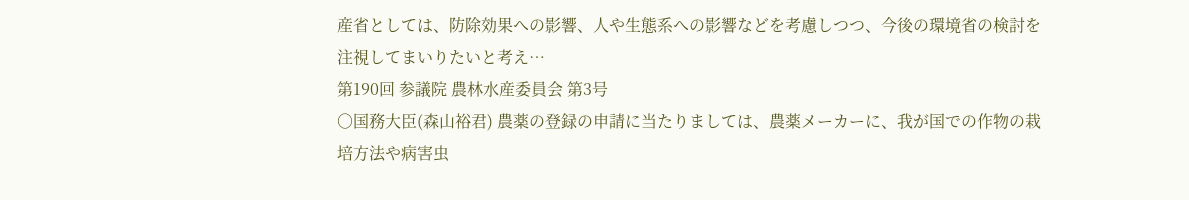産省としては、防除効果への影響、人や生態系への影響などを考慮しつつ、今後の環境省の検討を注視してまいりたいと考え…
第190回 参議院 農林水産委員会 第3号
○国務大臣(森山裕君) 農薬の登録の申請に当たりましては、農薬メーカーに、我が国での作物の栽培方法や病害虫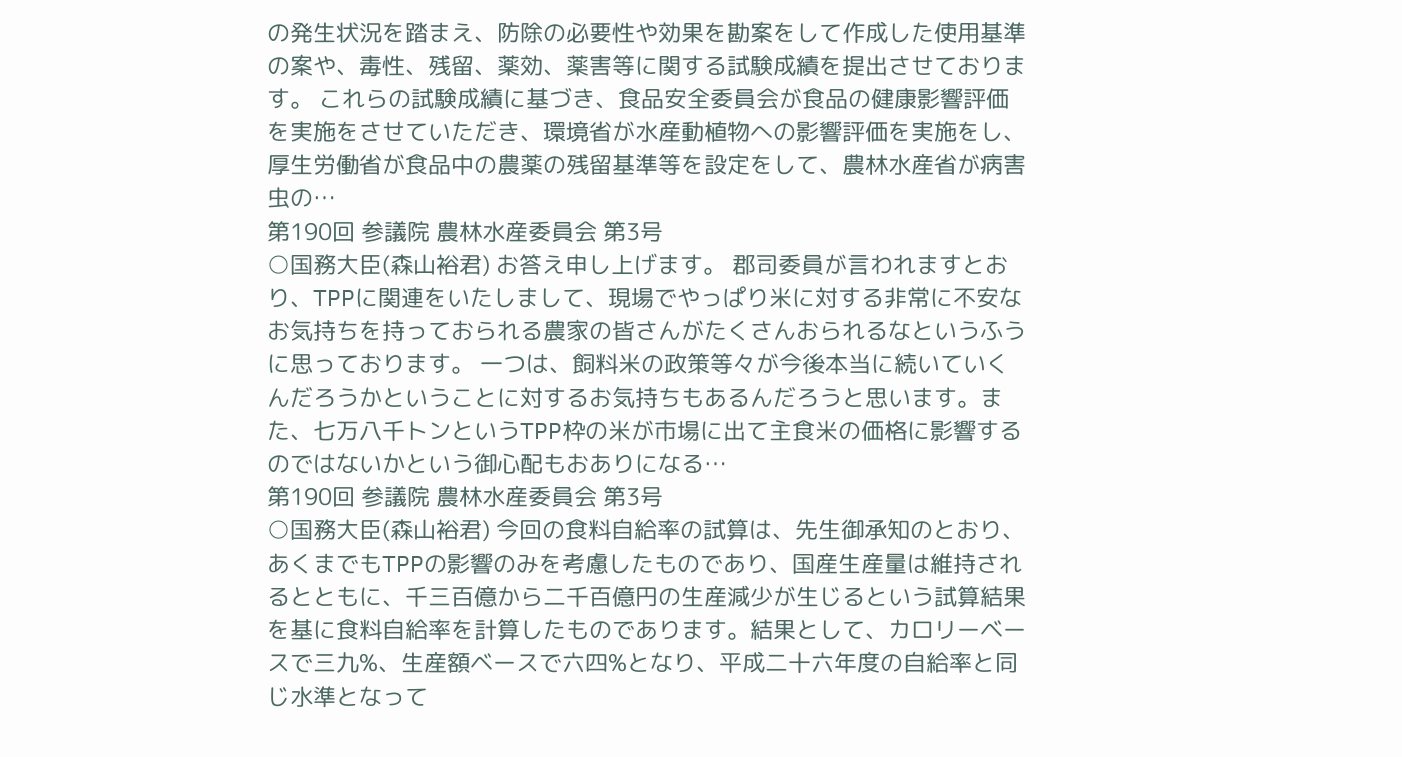の発生状況を踏まえ、防除の必要性や効果を勘案をして作成した使用基準の案や、毒性、残留、薬効、薬害等に関する試験成績を提出させております。 これらの試験成績に基づき、食品安全委員会が食品の健康影響評価を実施をさせていただき、環境省が水産動植物への影響評価を実施をし、厚生労働省が食品中の農薬の残留基準等を設定をして、農林水産省が病害虫の…
第190回 参議院 農林水産委員会 第3号
○国務大臣(森山裕君) お答え申し上げます。 郡司委員が言われますとおり、TPPに関連をいたしまして、現場でやっぱり米に対する非常に不安なお気持ちを持っておられる農家の皆さんがたくさんおられるなというふうに思っております。 一つは、飼料米の政策等々が今後本当に続いていくんだろうかということに対するお気持ちもあるんだろうと思います。また、七万八千トンというTPP枠の米が市場に出て主食米の価格に影響するのではないかという御心配もおありになる…
第190回 参議院 農林水産委員会 第3号
○国務大臣(森山裕君) 今回の食料自給率の試算は、先生御承知のとおり、あくまでもTPPの影響のみを考慮したものであり、国産生産量は維持されるとともに、千三百億から二千百億円の生産減少が生じるという試算結果を基に食料自給率を計算したものであります。結果として、カロリーベースで三九%、生産額ベースで六四%となり、平成二十六年度の自給率と同じ水準となって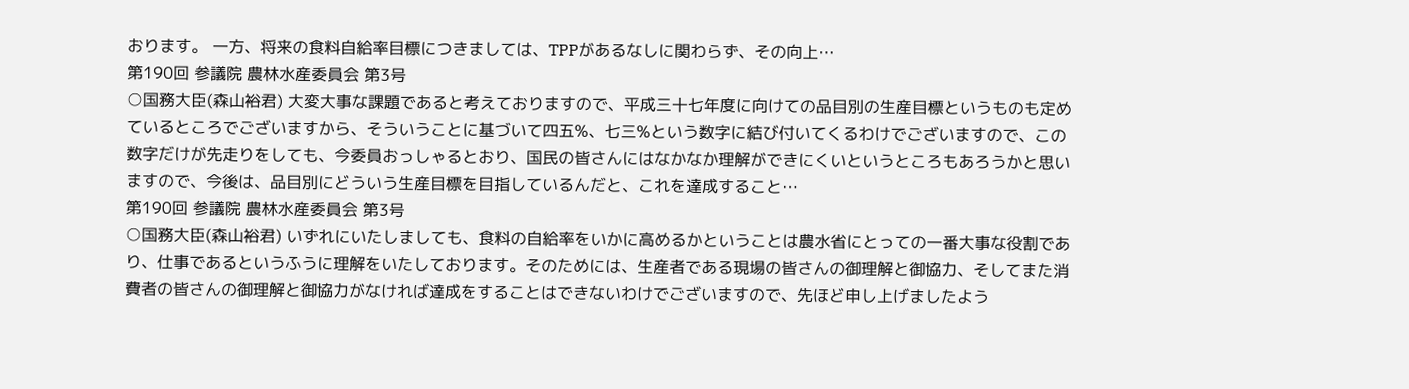おります。 一方、将来の食料自給率目標につきましては、TPPがあるなしに関わらず、その向上…
第190回 参議院 農林水産委員会 第3号
○国務大臣(森山裕君) 大変大事な課題であると考えておりますので、平成三十七年度に向けての品目別の生産目標というものも定めているところでございますから、そういうことに基づいて四五%、七三%という数字に結び付いてくるわけでございますので、この数字だけが先走りをしても、今委員おっしゃるとおり、国民の皆さんにはなかなか理解ができにくいというところもあろうかと思いますので、今後は、品目別にどういう生産目標を目指しているんだと、これを達成すること…
第190回 参議院 農林水産委員会 第3号
○国務大臣(森山裕君) いずれにいたしましても、食料の自給率をいかに高めるかということは農水省にとっての一番大事な役割であり、仕事であるというふうに理解をいたしております。そのためには、生産者である現場の皆さんの御理解と御協力、そしてまた消費者の皆さんの御理解と御協力がなければ達成をすることはできないわけでございますので、先ほど申し上げましたよう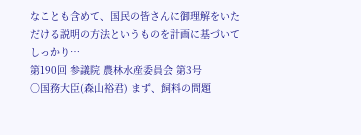なことも含めて、国民の皆さんに御理解をいただける説明の方法というものを計画に基づいてしっかり…
第190回 参議院 農林水産委員会 第3号
○国務大臣(森山裕君) まず、飼料の問題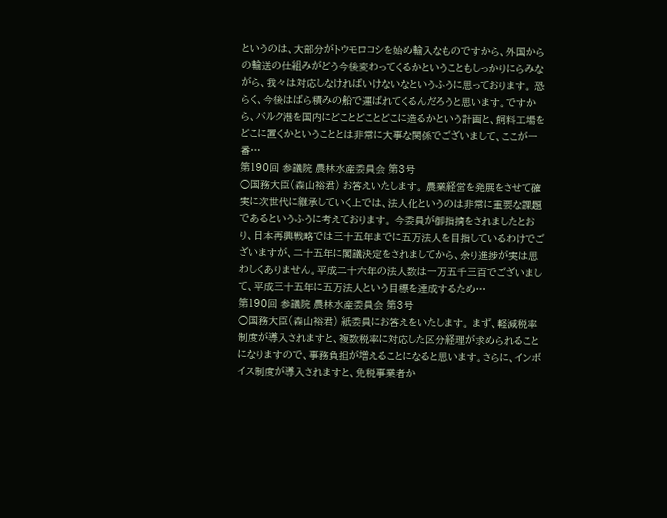というのは、大部分がトウモロコシを始め輸入なものですから、外国からの輸送の仕組みがどう今後変わってくるかということもしっかりにらみながら、我々は対応しなければいけないなというふうに思っております。 恐らく、今後はばら積みの船で運ばれてくるんだろうと思います。ですから、バルク港を国内にどことどことどこに造るかという計画と、飼料工場をどこに置くかということとは非常に大事な関係でございまして、ここが一番…
第190回 参議院 農林水産委員会 第3号
○国務大臣(森山裕君) お答えいたします。 農業経営を発展をさせて確実に次世代に継承していく上では、法人化というのは非常に重要な課題であるというふうに考えております。 今委員が御指摘をされましたとおり、日本再興戦略では三十五年までに五万法人を目指しているわけでございますが、二十五年に閣議決定をされましてから、余り進捗が実は思わしくありません。平成二十六年の法人数は一万五千三百でございまして、平成三十五年に五万法人という目標を達成するため…
第190回 参議院 農林水産委員会 第3号
○国務大臣(森山裕君) 紙委員にお答えをいたします。 まず、軽減税率制度が導入されますと、複数税率に対応した区分経理が求められることになりますので、事務負担が増えることになると思います。さらに、インボイス制度が導入されますと、免税事業者か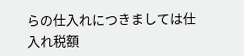らの仕入れにつきましては仕入れ税額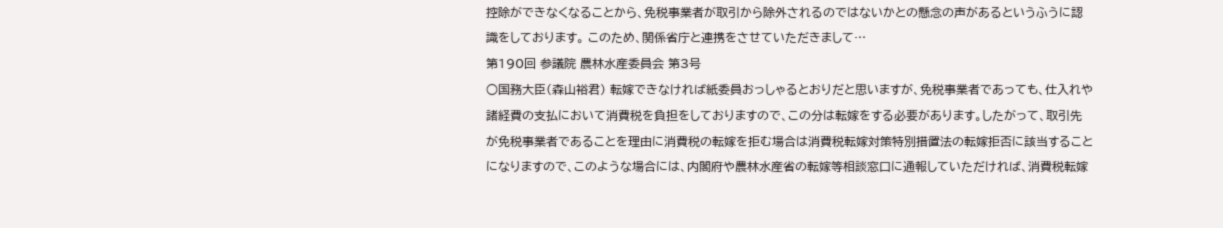控除ができなくなることから、免税事業者が取引から除外されるのではないかとの懸念の声があるというふうに認識をしております。 このため、関係省庁と連携をさせていただきまして…
第190回 参議院 農林水産委員会 第3号
○国務大臣(森山裕君) 転嫁できなければ紙委員おっしゃるとおりだと思いますが、免税事業者であっても、仕入れや諸経費の支払において消費税を負担をしておりますので、この分は転嫁をする必要があります。したがって、取引先が免税事業者であることを理由に消費税の転嫁を拒む場合は消費税転嫁対策特別措置法の転嫁拒否に該当することになりますので、このような場合には、内閣府や農林水産省の転嫁等相談窓口に通報していただければ、消費税転嫁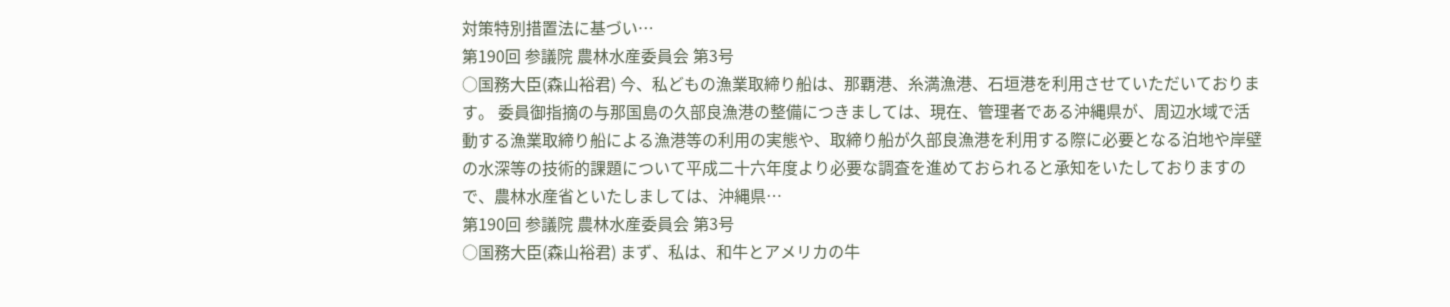対策特別措置法に基づい…
第190回 参議院 農林水産委員会 第3号
○国務大臣(森山裕君) 今、私どもの漁業取締り船は、那覇港、糸満漁港、石垣港を利用させていただいております。 委員御指摘の与那国島の久部良漁港の整備につきましては、現在、管理者である沖縄県が、周辺水域で活動する漁業取締り船による漁港等の利用の実態や、取締り船が久部良漁港を利用する際に必要となる泊地や岸壁の水深等の技術的課題について平成二十六年度より必要な調査を進めておられると承知をいたしておりますので、農林水産省といたしましては、沖縄県…
第190回 参議院 農林水産委員会 第3号
○国務大臣(森山裕君) まず、私は、和牛とアメリカの牛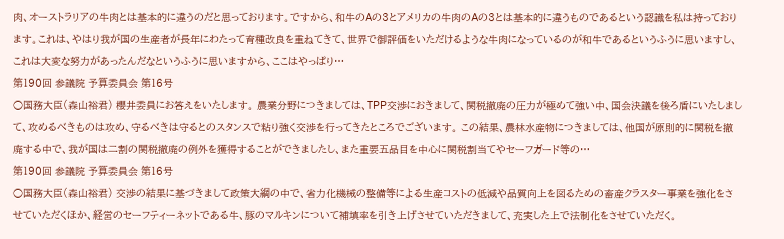肉、オーストラリアの牛肉とは基本的に違うのだと思っております。ですから、和牛のAの3とアメリカの牛肉のAの3とは基本的に違うものであるという認識を私は持っております。これは、やはり我が国の生産者が長年にわたって育種改良を重ねてきて、世界で御評価をいただけるような牛肉になっているのが和牛であるというふうに思いますし、これは大変な努力があったんだなというふうに思いますから、ここはやっぱり…
第190回 参議院 予算委員会 第16号
○国務大臣(森山裕君) 櫻井委員にお答えをいたします。 農業分野につきましては、TPP交渉におきまして、関税撤廃の圧力が極めて強い中、国会決議を後ろ盾にいたしまして、攻めるべきものは攻め、守るべきは守るとのスタンスで粘り強く交渉を行ってきたところでございます。 この結果、農林水産物につきましては、他国が原則的に関税を撤廃する中で、我が国は二割の関税撤廃の例外を獲得することができましたし、また重要五品目を中心に関税割当てやセーフガード等の…
第190回 参議院 予算委員会 第16号
○国務大臣(森山裕君) 交渉の結果に基づきまして政策大綱の中で、省力化機械の整備等による生産コストの低減や品質向上を図るための畜産クラスター事業を強化をさせていただくほか、経営のセーフティーネットである牛、豚のマルキンについて補填率を引き上げさせていただきまして、充実した上で法制化をさせていただく。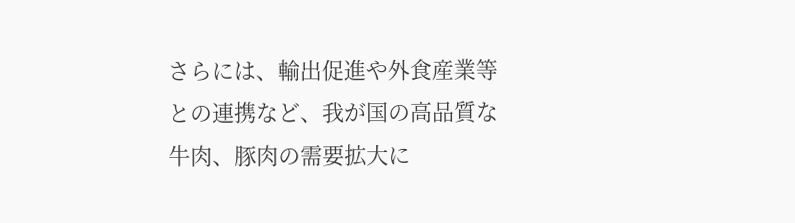さらには、輸出促進や外食産業等との連携など、我が国の高品質な牛肉、豚肉の需要拡大に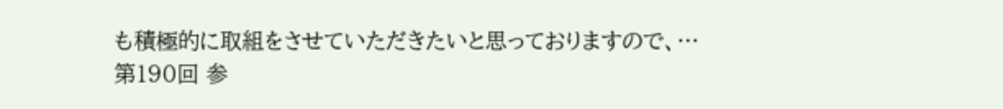も積極的に取組をさせていただきたいと思っておりますので、…
第190回 参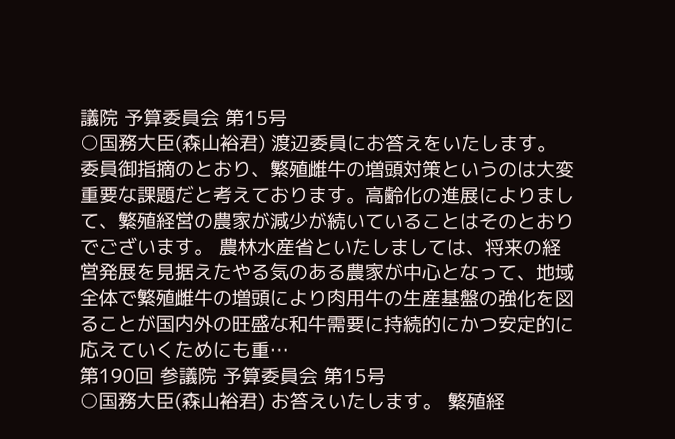議院 予算委員会 第15号
○国務大臣(森山裕君) 渡辺委員にお答えをいたします。 委員御指摘のとおり、繁殖雌牛の増頭対策というのは大変重要な課題だと考えております。高齢化の進展によりまして、繁殖経営の農家が減少が続いていることはそのとおりでございます。 農林水産省といたしましては、将来の経営発展を見据えたやる気のある農家が中心となって、地域全体で繁殖雌牛の増頭により肉用牛の生産基盤の強化を図ることが国内外の旺盛な和牛需要に持続的にかつ安定的に応えていくためにも重…
第190回 参議院 予算委員会 第15号
○国務大臣(森山裕君) お答えいたします。 繁殖経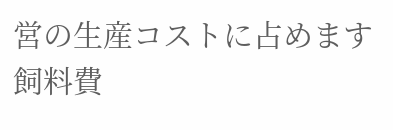営の生産コストに占めます飼料費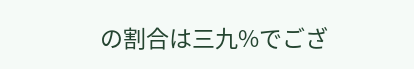の割合は三九%でござ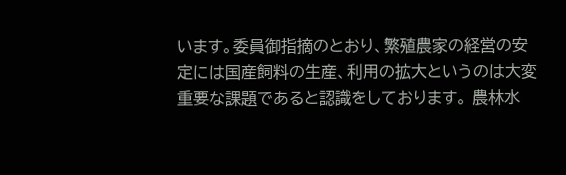います。委員御指摘のとおり、繁殖農家の経営の安定には国産飼料の生産、利用の拡大というのは大変重要な課題であると認識をしております。 農林水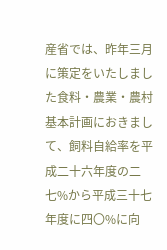産省では、昨年三月に策定をいたしました食料・農業・農村基本計画におきまして、飼料自給率を平成二十六年度の二七%から平成三十七年度に四〇%に向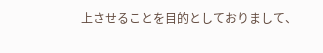上させることを目的としておりまして、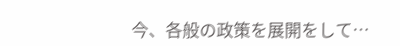今、各般の政策を展開をして…